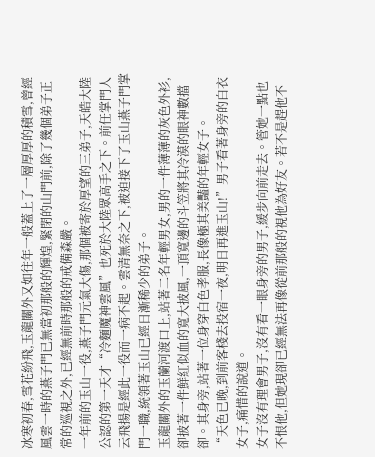冰寒初春,雪花紛飛,玉龍關外又如往年一般蓋上了一層厚厚的積雪,曾經風雲一時的燕子門已無當初那般的輝煌,緊閉的山門前,除了幾個弟子正常的巡視之外,已經無前時那般的戒備森嚴。
一年前的玉山一役,燕子門元氣大傷,那個被寄於厚望的三弟子,天皓大陸公認的第一天才“冷麵魔神雲風”也死於大陸眾高手之下。前任掌門人云飛揚是經此一役而一病不起。雲清無奈之下,被迫接下了玉山燕子門掌門一職,統領著玉山已經日漸稀少的弟子。
玉龍關外的玉蘭河渡口上,站著二名年輕男女,男的一件薄薄的灰色外衫,卻披著一件鮮紅似血的寬大披風,一頂寬邊的斗笠將其冷漠的眼神數擋卻。其身旁,站著一位身穿白色孝服,長像極其美豔的年輕女子。
“天色已晚,到前客棧去投宿一夜,明日再進玉山!”男子看著身旁的白衣女子,痛惜的說道。
女子沒有理會男子,沒有看一眼身旁的男子,緩步向前走去。管她一點也不恨他,但她現卻已經無法再像從前那般的視他為好友。若不是趕他不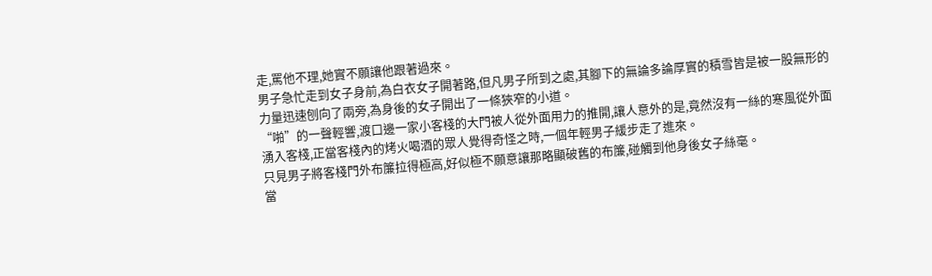走,罵他不理,她實不願讓他跟著過來。
男子急忙走到女子身前,為白衣女子開著路,但凡男子所到之處,其腳下的無論多論厚實的積雪皆是被一股無形的力量迅速刨向了兩旁,為身後的女子開出了一條狹窄的小道。
“啪”的一聲輕響,渡口邊一家小客棧的大門被人從外面用力的推開,讓人意外的是,竟然沒有一絲的寒風從外面湧入客棧,正當客棧內的烤火喝酒的眾人覺得奇怪之時,一個年輕男子緩步走了進來。
只見男子將客棧門外布簾拉得極高,好似極不願意讓那略顯破舊的布簾,碰觸到他身後女子絲毫。
當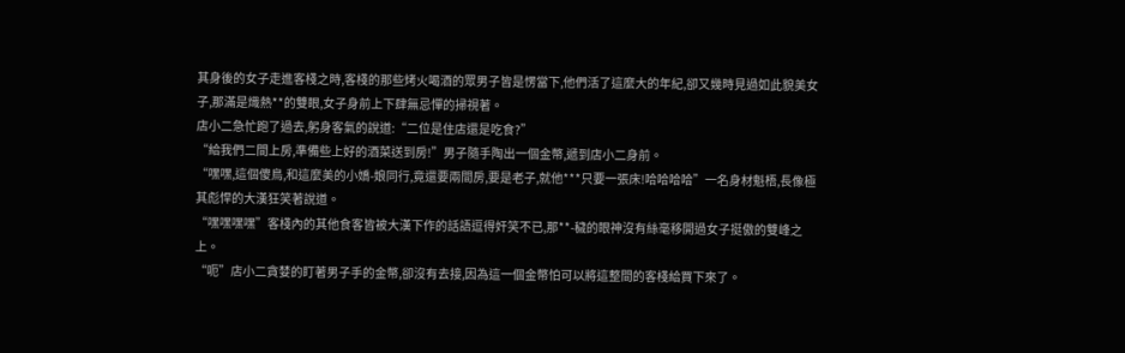其身後的女子走進客棧之時,客棧的那些烤火喝酒的眾男子皆是愣當下,他們活了這麼大的年紀,卻又幾時見過如此貌美女子,那滿是熾熱**的雙眼,女子身前上下肆無忌憚的掃視著。
店小二急忙跑了過去,躬身客氣的說道:“二位是住店還是吃食?”
“給我們二間上房,準備些上好的酒菜送到房!”男子隨手陶出一個金幣,遞到店小二身前。
“嘿嘿,這個傻鳥,和這麼美的小嬌-娘同行,竟還要兩間房,要是老子,就他***只要一張床!哈哈哈哈”一名身材魁梧,長像極其彪悍的大漢狂笑著說道。
“嘿嘿嘿嘿”客棧內的其他食客皆被大漢下作的話語逗得奸笑不已,那**-穢的眼神沒有絲毫移開過女子挺傲的雙峰之上。
“呃”店小二貪婪的盯著男子手的金幣,卻沒有去接,因為這一個金幣怕可以將這整間的客棧給買下來了。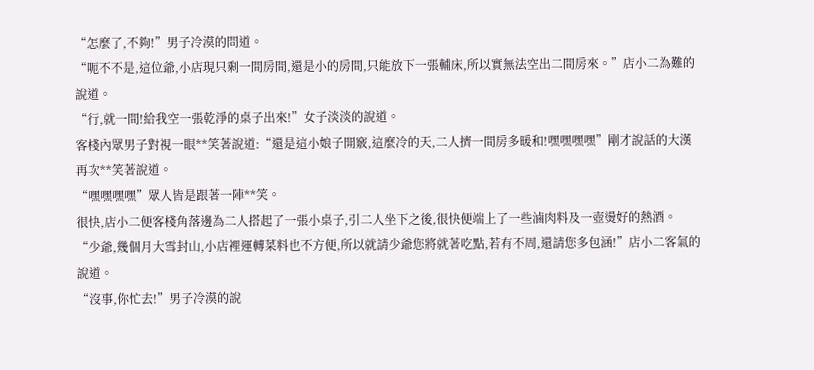“怎麼了,不夠!”男子冷漠的問道。
“呃不不是,這位爺,小店現只剩一間房間,還是小的房間,只能放下一張輔床,所以實無法空出二間房來。”店小二為難的說道。
“行,就一間!給我空一張乾淨的桌子出來!”女子淡淡的說道。
客棧內眾男子對視一眼**笑著說道:“還是這小娘子開竅,這麼冷的天,二人擠一間房多暖和!嘿嘿嘿嘿”剛才說話的大漢再次**笑著說道。
“嘿嘿嘿嘿”眾人皆是跟著一陣**笑。
很快,店小二便客棧角落邊為二人搭起了一張小桌子,引二人坐下之後,很快便端上了一些滷肉料及一壺燙好的熱酒。
“少爺,幾個月大雪封山,小店裡運轉菜料也不方便,所以就請少爺您將就著吃點,若有不周,還請您多包涵!”店小二客氣的說道。
“沒事,你忙去!”男子冷漠的說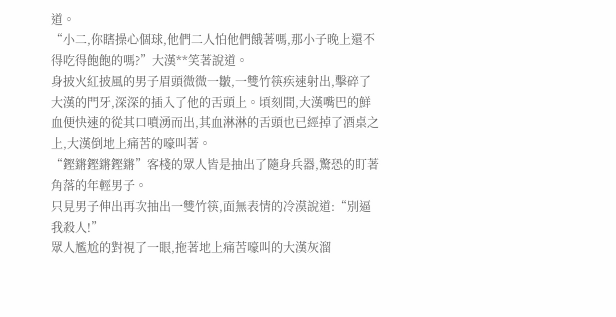道。
“小二,你瞎操心個球,他們二人怕他們餓著嗎,那小子晚上還不得吃得飽飽的嗎?”大漢**笑著說道。
身披火紅披風的男子眉頭微微一皺,一雙竹筷疾速射出,擊碎了大漢的門牙,深深的插入了他的舌頭上。頃刻間,大漢嘴巴的鮮血便快速的從其口噴湧而出,其血淋淋的舌頭也已經掉了酒桌之上,大漢倒地上痛苦的嚎叫著。
“鏗鏘鏗鏘鏗鏘”客棧的眾人皆是抽出了隨身兵器,驚恐的盯著角落的年輕男子。
只見男子伸出再次抽出一雙竹筷,面無表情的冷漠說道:“別逼我殺人!”
眾人尷尬的對視了一眼,拖著地上痛苦嚎叫的大漢灰溜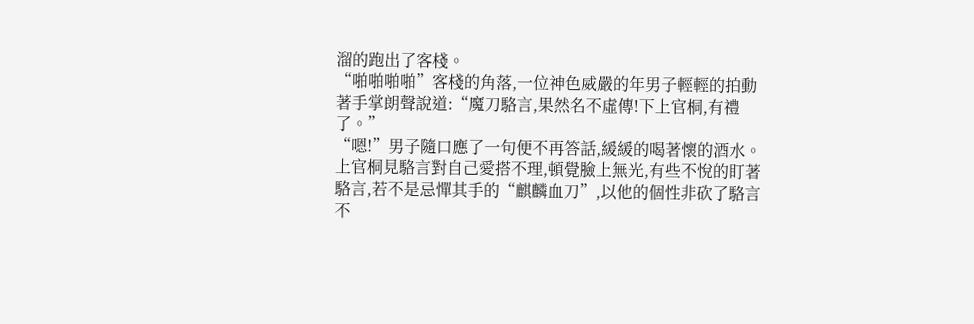溜的跑出了客棧。
“啪啪啪啪”客棧的角落,一位神色威嚴的年男子輕輕的拍動著手掌朗聲說道:“魔刀駱言,果然名不虛傳!下上官桐,有禮了。”
“嗯!”男子隨口應了一句便不再答話,緩緩的喝著懷的酒水。
上官桐見駱言對自己愛搭不理,頓覺臉上無光,有些不悅的盯著駱言,若不是忌憚其手的“麒麟血刀”,以他的個性非砍了駱言不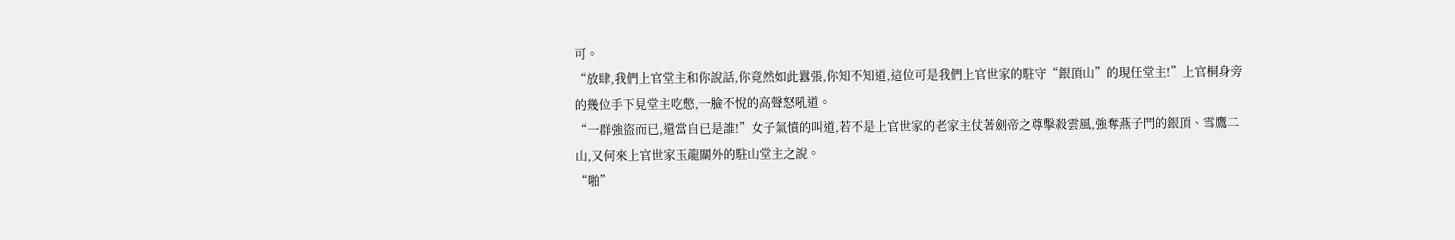可。
“放肆,我們上官堂主和你說話,你竟然如此囂張,你知不知道,這位可是我們上官世家的駐守“銀頂山”的現任堂主!”上官桐身旁的幾位手下見堂主吃憋,一臉不悅的高聲怒吼道。
“一群強盜而已,還當自已是誰!”女子氣憤的叫道,若不是上官世家的老家主仗著劍帝之尊擊殺雲風,強奪燕子門的銀頂、雪鷹二山,又何來上官世家玉龍關外的駐山堂主之說。
“啪”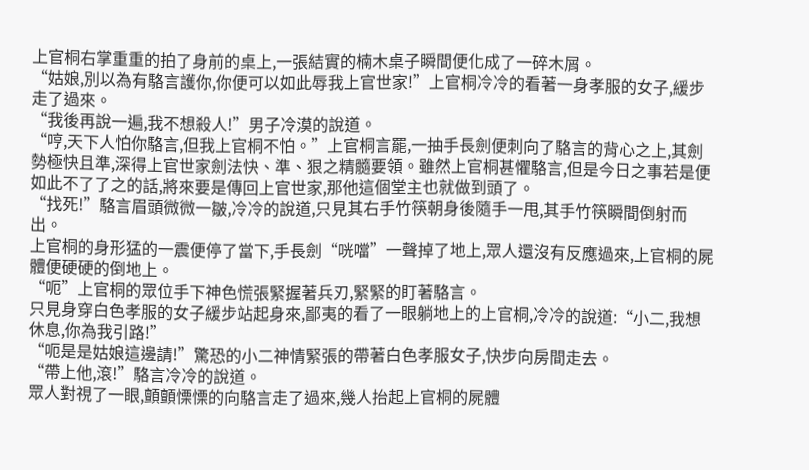上官桐右掌重重的拍了身前的桌上,一張結實的楠木桌子瞬間便化成了一碎木屑。
“姑娘,別以為有駱言護你,你便可以如此辱我上官世家!”上官桐冷冷的看著一身孝服的女子,緩步走了過來。
“我後再說一遍,我不想殺人!”男子冷漠的說道。
“哼,天下人怕你駱言,但我上官桐不怕。”上官桐言罷,一抽手長劍便刺向了駱言的背心之上,其劍勢極快且準,深得上官世家劍法快、準、狠之精髓要領。雖然上官桐甚懼駱言,但是今日之事若是便如此不了了之的話,將來要是傳回上官世家,那他這個堂主也就做到頭了。
“找死!”駱言眉頭微微一皺,冷冷的說道,只見其右手竹筷朝身後隨手一甩,其手竹筷瞬間倒射而出。
上官桐的身形猛的一震便停了當下,手長劍“咣噹”一聲掉了地上,眾人還沒有反應過來,上官桐的屍體便硬硬的倒地上。
“呃”上官桐的眾位手下神色慌張緊握著兵刃,緊緊的盯著駱言。
只見身穿白色孝服的女子緩步站起身來,鄙夷的看了一眼躺地上的上官桐,冷冷的說道:“小二,我想休息,你為我引路!”
“呃是是姑娘這邊請!”驚恐的小二神情緊張的帶著白色孝服女子,快步向房間走去。
“帶上他,滾!”駱言冷冷的說道。
眾人對視了一眼,顫顫慄慄的向駱言走了過來,幾人抬起上官桐的屍體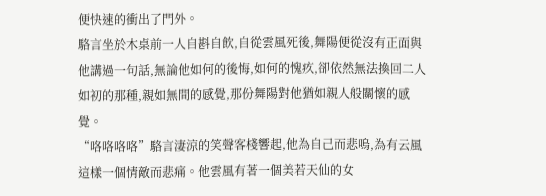便快速的衝出了門外。
駱言坐於木桌前一人自斟自飲,自從雲風死後,舞陽便從沒有正面與他講過一句話,無論他如何的後悔,如何的愧疚,卻依然無法換回二人如初的那種,親如無間的感覺,那份舞陽對他猶如親人般關懷的感覺。
“咯咯咯咯”駱言淒涼的笑聲客棧響起,他為自己而悲嗚,為有云風這樣一個情敵而悲痛。他雲風有著一個美若天仙的女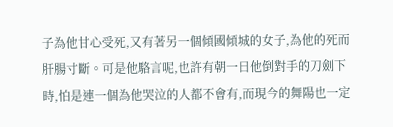子為他甘心受死,又有著另一個傾國傾城的女子,為他的死而肝腸寸斷。可是他駱言呢,也許有朝一日他倒對手的刀劍下時,怕是連一個為他哭泣的人都不會有,而現今的舞陽也一定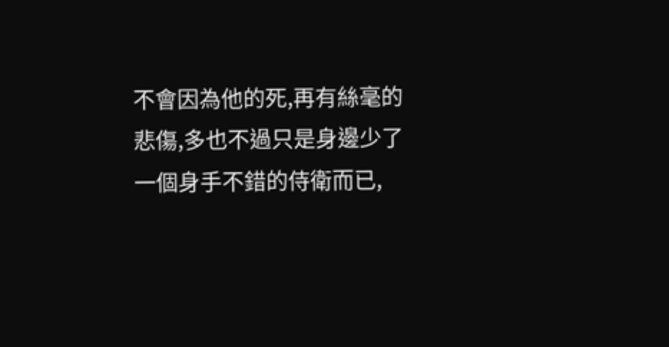不會因為他的死,再有絲毫的悲傷,多也不過只是身邊少了一個身手不錯的侍衛而已,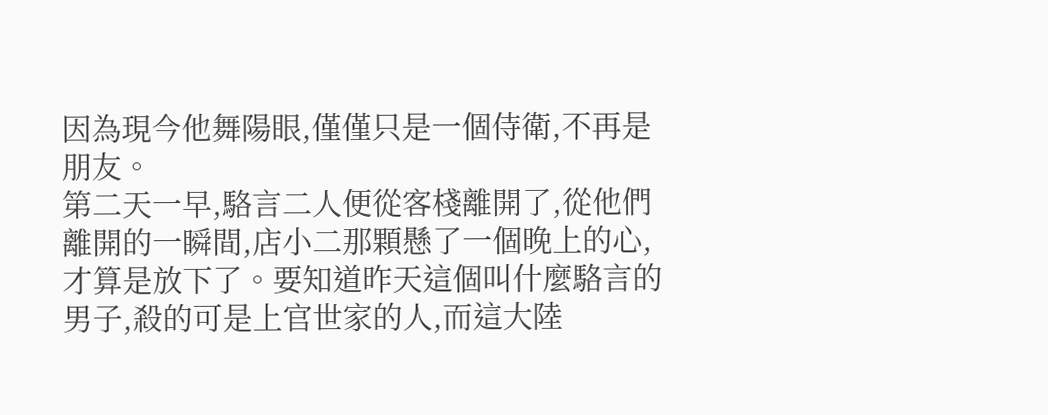因為現今他舞陽眼,僅僅只是一個侍衛,不再是朋友。
第二天一早,駱言二人便從客棧離開了,從他們離開的一瞬間,店小二那顆懸了一個晚上的心,才算是放下了。要知道昨天這個叫什麼駱言的男子,殺的可是上官世家的人,而這大陸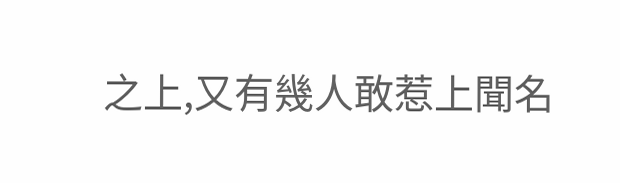之上,又有幾人敢惹上聞名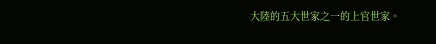大陸的五大世家之一的上官世家。